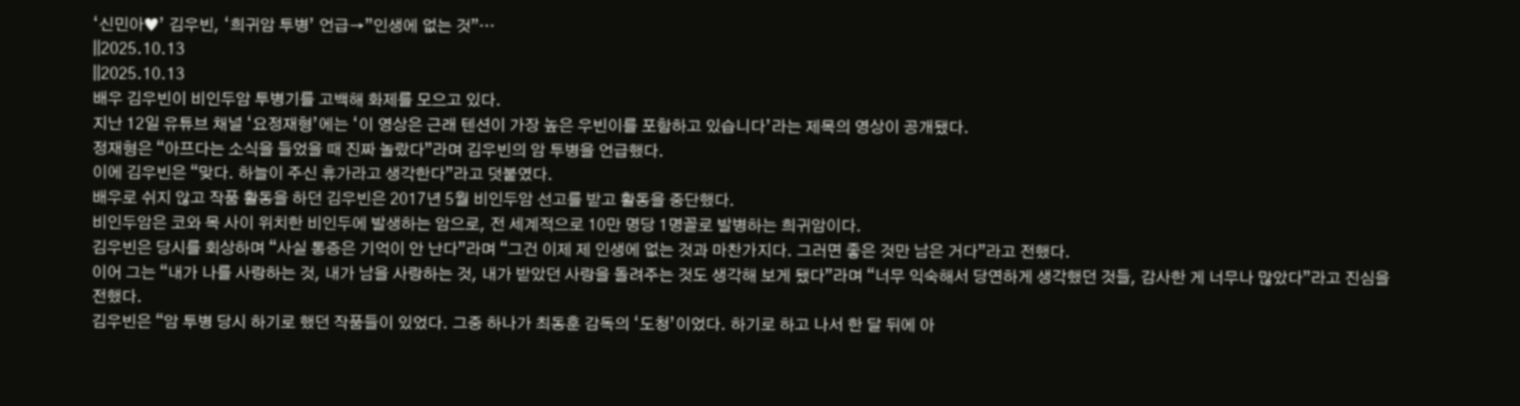‘신민아♥’ 김우빈, ‘희귀암 투병’ 언급→”인생에 없는 것”…
||2025.10.13
||2025.10.13
배우 김우빈이 비인두암 투병기를 고백해 화제를 모으고 있다.
지난 12일 유튜브 채널 ‘요정재형’에는 ‘이 영상은 근래 텐션이 가장 높은 우빈이를 포함하고 있습니다’라는 제목의 영상이 공개됐다.
정재형은 “아프다는 소식을 들었을 때 진짜 놀랐다”라며 김우빈의 암 투병을 언급했다.
이에 김우빈은 “맞다. 하늘이 주신 휴가라고 생각한다”라고 덧붙였다.
배우로 쉬지 않고 작품 활동을 하던 김우빈은 2017년 5월 비인두암 선고를 받고 활동을 중단했다.
비인두암은 코와 목 사이 위치한 비인두에 발생하는 암으로, 전 세계적으로 10만 명당 1명꼴로 발병하는 희귀암이다.
김우빈은 당시를 회상하며 “사실 통증은 기억이 안 난다”라며 “그건 이제 제 인생에 없는 것과 마찬가지다. 그러면 좋은 것만 남은 거다”라고 전했다.
이어 그는 “내가 나를 사랑하는 것, 내가 남을 사랑하는 것, 내가 받았던 사랑을 돌려주는 것도 생각해 보게 됐다”라며 “너무 익숙해서 당연하게 생각했던 것들, 감사한 게 너무나 많았다”라고 진심을 전했다.
김우빈은 “암 투병 당시 하기로 했던 작품들이 있었다. 그중 하나가 최동훈 감독의 ‘도청’이었다. 하기로 하고 나서 한 달 뒤에 아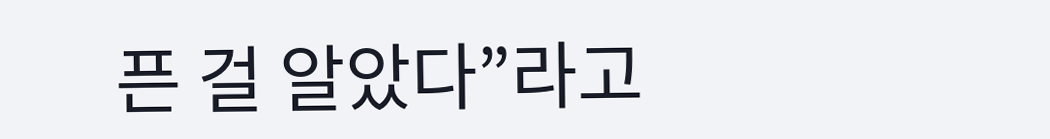픈 걸 알았다”라고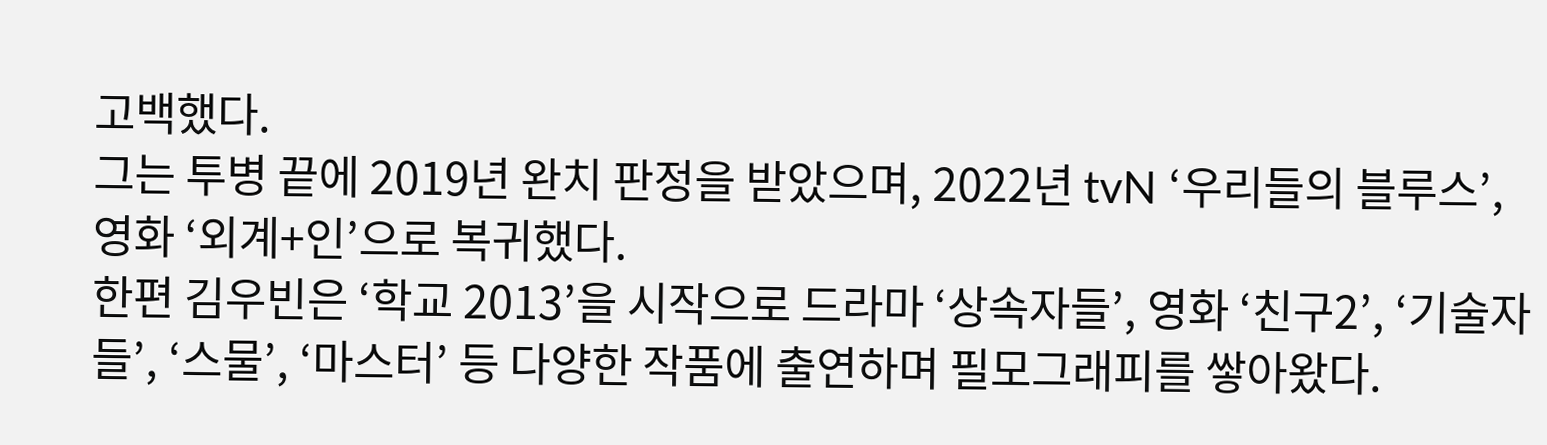고백했다.
그는 투병 끝에 2019년 완치 판정을 받았으며, 2022년 tvN ‘우리들의 블루스’, 영화 ‘외계+인’으로 복귀했다.
한편 김우빈은 ‘학교 2013’을 시작으로 드라마 ‘상속자들’, 영화 ‘친구2’, ‘기술자들’, ‘스물’, ‘마스터’ 등 다양한 작품에 출연하며 필모그래피를 쌓아왔다.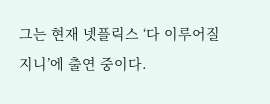그는 현재 넷플릭스 ‘다 이루어질지니’에 출연 중이다.